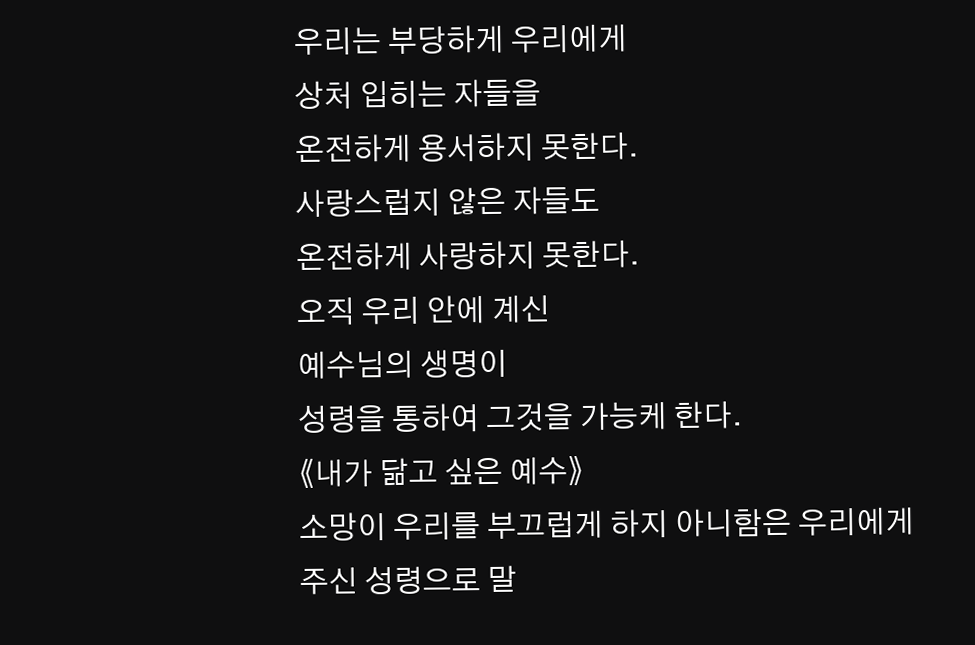우리는 부당하게 우리에게
상처 입히는 자들을
온전하게 용서하지 못한다.
사랑스럽지 않은 자들도
온전하게 사랑하지 못한다.
오직 우리 안에 계신
예수님의 생명이
성령을 통하여 그것을 가능케 한다.
《내가 닮고 싶은 예수》
소망이 우리를 부끄럽게 하지 아니함은 우리에게 주신 성령으로 말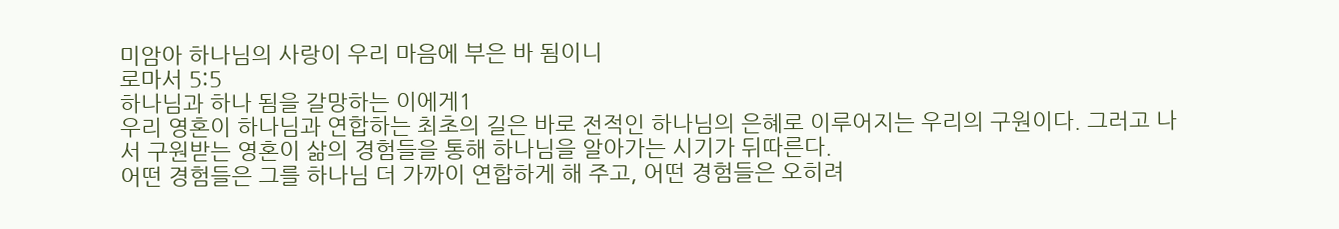미암아 하나님의 사랑이 우리 마음에 부은 바 됨이니
로마서 5:5
하나님과 하나 됨을 갈망하는 이에게1
우리 영혼이 하나님과 연합하는 최초의 길은 바로 전적인 하나님의 은혜로 이루어지는 우리의 구원이다. 그러고 나서 구원받는 영혼이 삶의 경험들을 통해 하나님을 알아가는 시기가 뒤따른다.
어떤 경험들은 그를 하나님 더 가까이 연합하게 해 주고, 어떤 경험들은 오히려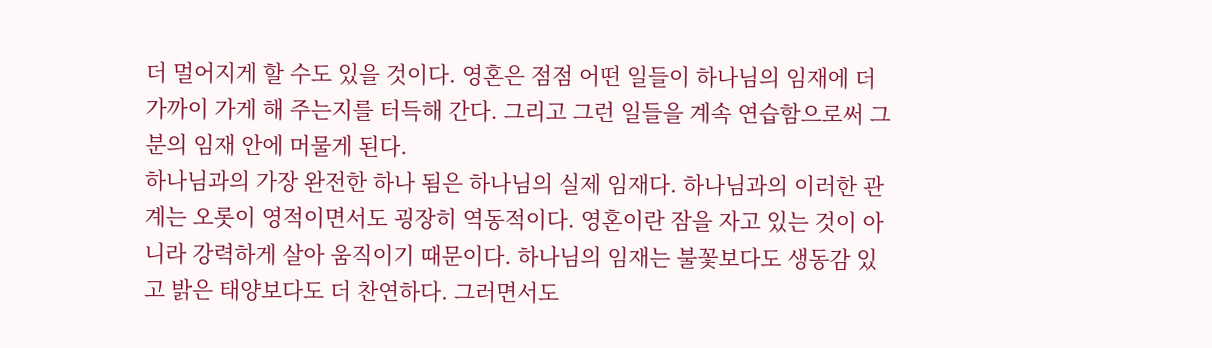더 멀어지게 할 수도 있을 것이다. 영혼은 점점 어떤 일들이 하나님의 임재에 더 가까이 가게 해 주는지를 터득해 간다. 그리고 그런 일들을 계속 연습함으로써 그분의 임재 안에 머물게 된다.
하나님과의 가장 완전한 하나 됨은 하나님의 실제 임재다. 하나님과의 이러한 관계는 오롯이 영적이면서도 굉장히 역동적이다. 영혼이란 잠을 자고 있는 것이 아니라 강력하게 살아 움직이기 때문이다. 하나님의 임재는 불꽃보다도 생동감 있고 밝은 태양보다도 더 찬연하다. 그러면서도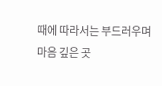때에 따라서는 부드러우며 마음 깊은 곳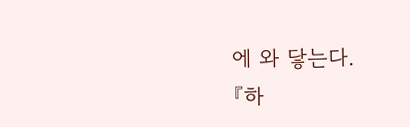에 와 닿는다.
『하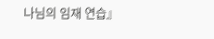나님의 임재 연습』